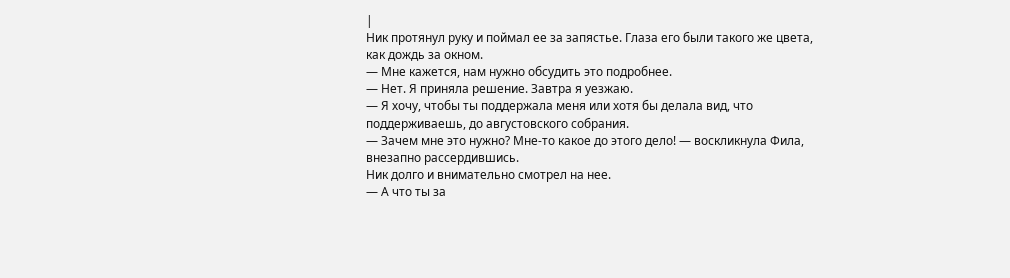|
Ник протянул руку и поймал ее за запястье. Глаза его были такого же цвета, как дождь за окном.
— Мне кажется, нам нужно обсудить это подробнее.
— Нет. Я приняла решение. Завтра я уезжаю.
— Я хочу, чтобы ты поддержала меня или хотя бы делала вид, что поддерживаешь, до августовского собрания.
— Зачем мне это нужно? Мне-то какое до этого дело! — воскликнула Фила, внезапно рассердившись.
Ник долго и внимательно смотрел на нее.
— А что ты за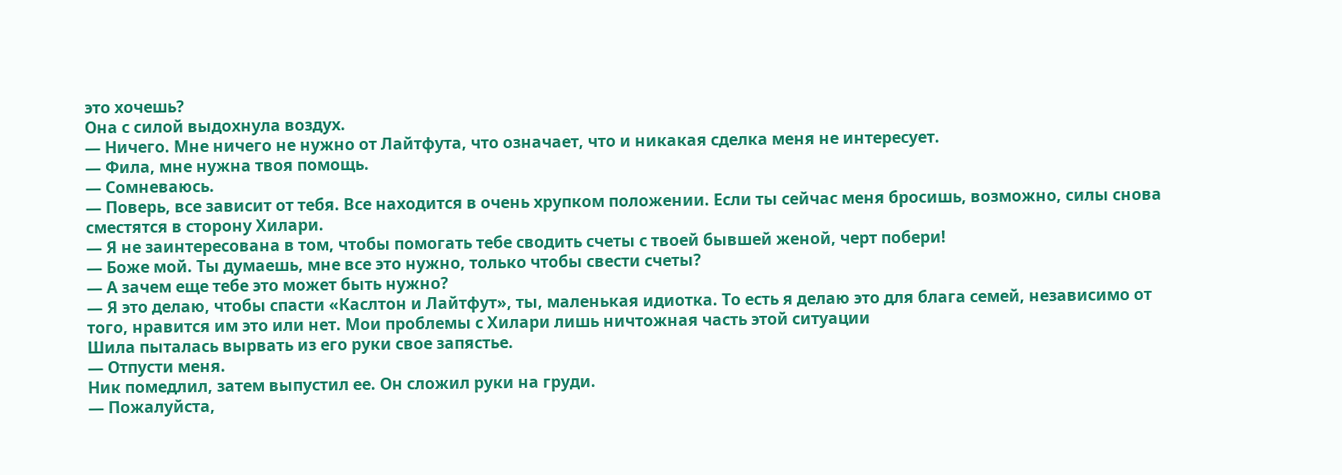это хочешь?
Она с силой выдохнула воздух.
— Ничего. Мне ничего не нужно от Лайтфута, что означает, что и никакая сделка меня не интересует.
— Фила, мне нужна твоя помощь.
— Сомневаюсь.
— Поверь, все зависит от тебя. Все находится в очень хрупком положении. Если ты сейчас меня бросишь, возможно, силы снова сместятся в сторону Хилари.
— Я не заинтересована в том, чтобы помогать тебе сводить счеты с твоей бывшей женой, черт побери!
— Боже мой. Ты думаешь, мне все это нужно, только чтобы свести счеты?
— А зачем еще тебе это может быть нужно?
— Я это делаю, чтобы спасти «Каслтон и Лайтфут», ты, маленькая идиотка. То есть я делаю это для блага семей, независимо от того, нравится им это или нет. Мои проблемы с Хилари лишь ничтожная часть этой ситуации
Шила пыталась вырвать из его руки свое запястье.
— Отпусти меня.
Ник помедлил, затем выпустил ее. Он сложил руки на груди.
— Пожалуйста,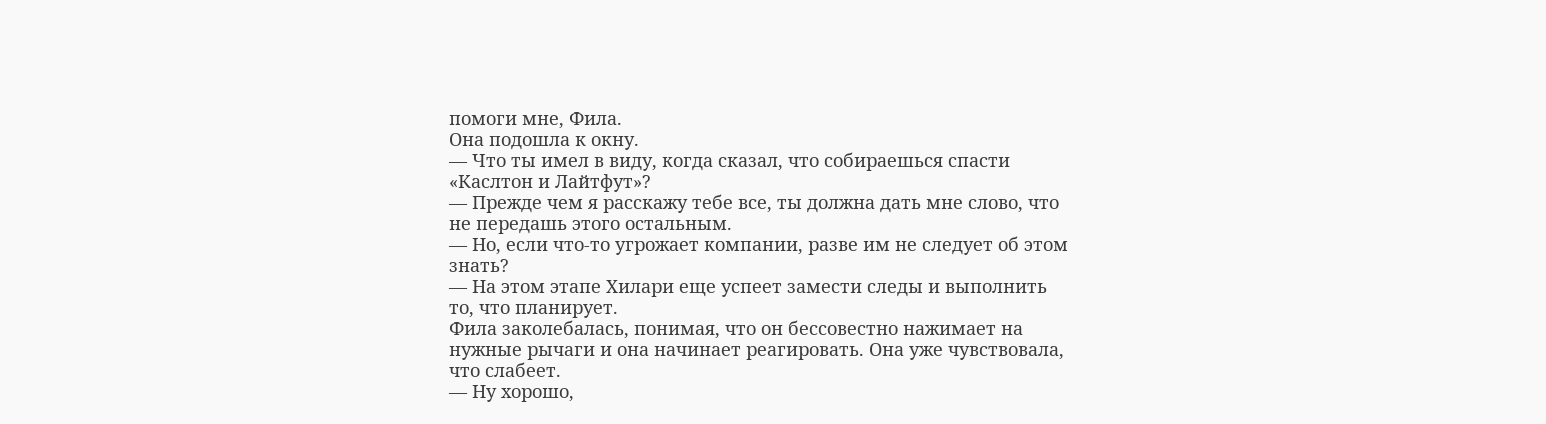помоги мне, Фила.
Она подошла к окну.
— Что ты имел в виду, когда сказал, что собираешься спасти «Каслтон и Лайтфут»?
— Прежде чем я расскажу тебе все, ты должна дать мне слово, что не передашь этого остальным.
— Но, если что-то угрожает компании, разве им не следует об этом знать?
— На этом этапе Хилари еще успеет замести следы и выполнить то, что планирует.
Фила заколебалась, понимая, что он бессовестно нажимает на нужные рычаги и она начинает реагировать. Она уже чувствовала, что слабеет.
— Ну хорошо,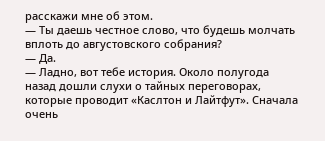расскажи мне об этом.
— Ты даешь честное слово, что будешь молчать вплоть до августовского собрания?
— Да.
— Ладно, вот тебе история. Около полугода назад дошли слухи о тайных переговорах, которые проводит «Каслтон и Лайтфут». Сначала очень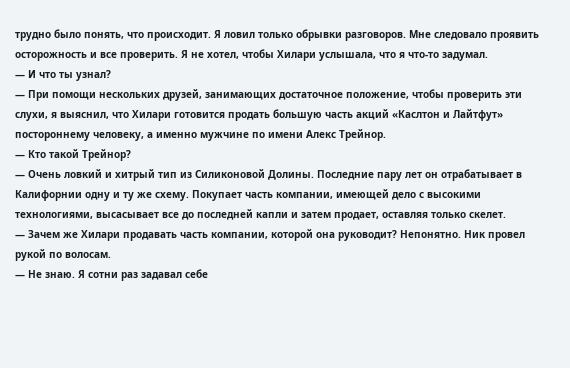трудно было понять, что происходит. Я ловил только обрывки разговоров. Мне следовало проявить осторожность и все проверить. Я не хотел, чтобы Хилари услышала, что я что-то задумал.
— И что ты узнал?
— При помощи нескольких друзей, занимающих достаточное положение, чтобы проверить эти слухи, я выяснил, что Хилари готовится продать большую часть акций «Каслтон и Лайтфут» постороннему человеку, а именно мужчине по имени Алекс Трейнор.
— Кто такой Трейнор?
— Очень ловкий и хитрый тип из Силиконовой Долины. Последние пару лет он отрабатывает в Калифорнии одну и ту же схему. Покупает часть компании, имеющей дело с высокими технологиями, высасывает все до последней капли и затем продает, оставляя только скелет.
— Зачем же Хилари продавать часть компании, которой она руководит? Непонятно. Ник провел рукой по волосам.
— Не знаю. Я сотни раз задавал себе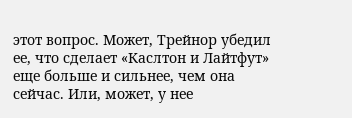этот вопрос. Может, Трейнор убедил ее, что сделает «Каслтон и Лайтфут» еще больше и сильнее, чем она сейчас. Или, может, у нее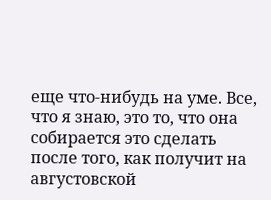еще что-нибудь на уме. Все, что я знаю, это то, что она собирается это сделать после того, как получит на августовской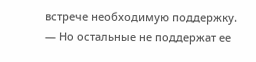встрече необходимую поддержку.
— Но остальные не поддержат ее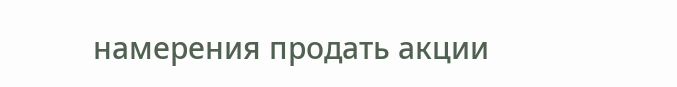намерения продать акции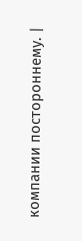компании постороннему. |